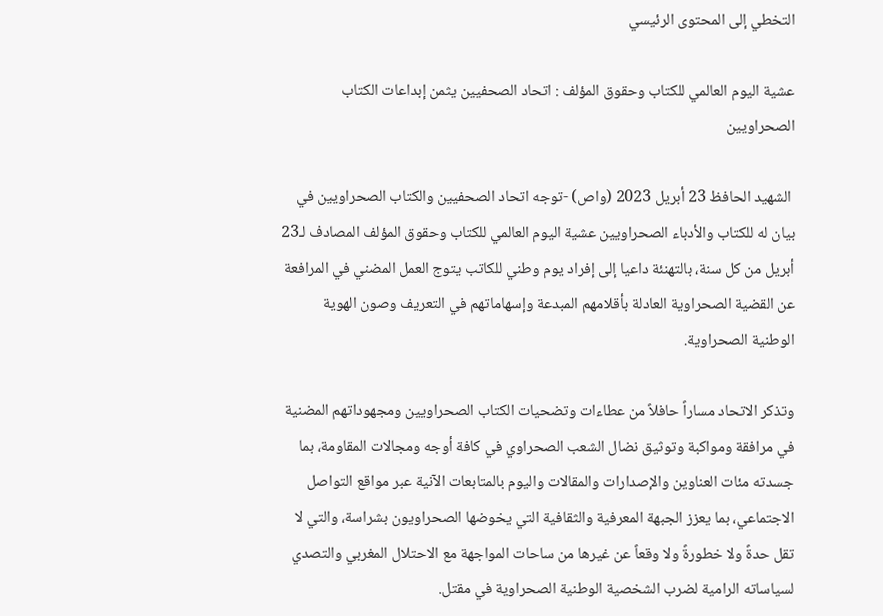التخطي إلى المحتوى الرئيسي

عشية اليوم العالمي للكتاب وحقوق المؤلف : اتحاد الصحفيين يثمن إبداعات الكتاب الصحراويين

 الشهيد الحافظ 23 أبريل 2023 (واص) -توجه اتحاد الصحفيين والكتاب الصحراويين في بيان له للكتاب والأدباء الصحراويين عشية اليوم العالمي للكتاب وحقوق المؤلف المصادف لـ23 أبريل من كل سنة، بالتهنئة داعيا إلى إفراد يوم وطني للكاتب يتوج العمل المضني في المرافعة عن القضية الصحراوية العادلة بأقلامهم المبدعة وإسهاماتهم في التعريف وصون الهوية الوطنية الصحراوية.

وتذكر الاتحاد مساراً حافلاً من عطاءات وتضحيات الكتاب الصحراويين ومجهوداتهم المضنية في مرافقة ومواكبة وتوثيق نضال الشعب الصحراوي في كافة أوجه ومجالات المقاومة، بما جسدته مئات العناوين والإصدارات والمقالات واليوم بالمتابعات الآنية عبر مواقع التواصل الاجتماعي، بما يعزز الجبهة المعرفية والثقافية التي يخوضها الصحراويون بشراسة، والتي لا تقل حدةً ولا خطورةً ولا وقعاً عن غيرها من ساحات المواجهة مع الاحتلال المغربي والتصدي لسياساته الرامية لضرب الشخصية الوطنية الصحراوية في مقتل.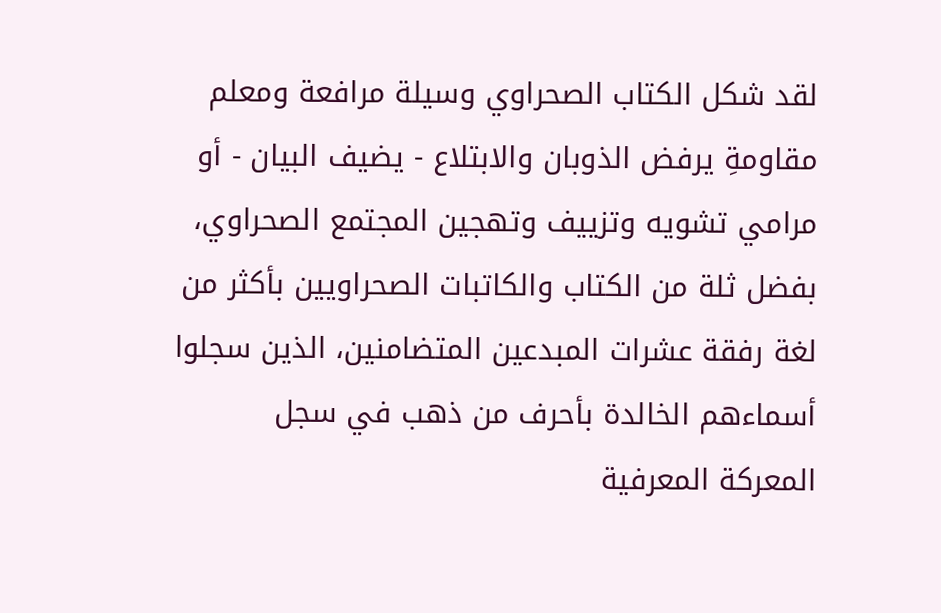لقد شكل الكتاب الصحراوي وسيلة مرافعة ومعلم مقاومةِ يرفض الذوبان والابتلاع - يضيف البيان - أو مرامي تشويه وتزييف وتهجين المجتمع الصحراوي، بفضل ثلة من الكتاب والكاتبات الصحراويين بأكثر من لغة رفقة عشرات المبدعين المتضامنين، الذين سجلوا أسماءهم الخالدة بأحرف من ذهب في سجل المعركة المعرفية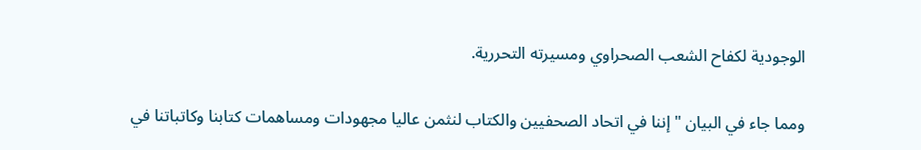الوجودية لكفاح الشعب الصحراوي ومسيرته التحررية.

ومما جاء في البيان "إننا في اتحاد الصحفيين والكتاب لنثمن عاليا مجهودات ومساهمات كتابنا وكاتباتنا في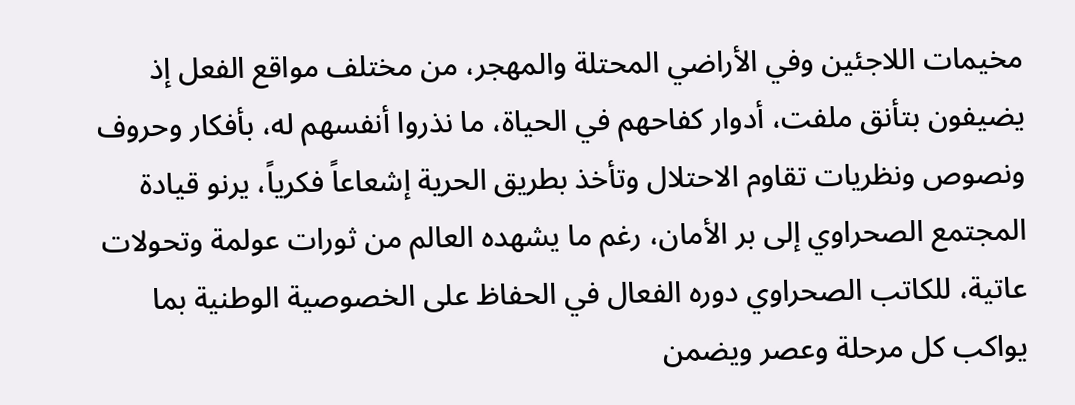مخيمات اللاجئين وفي الأراضي المحتلة والمهجر، من مختلف مواقع الفعل إذ يضيفون بتأنق ملفت، أدوار كفاحهم في الحياة، ما نذروا أنفسهم له، بأفكار وحروف ونصوص ونظريات تقاوم الاحتلال وتأخذ بطريق الحرية إشعاعاً فكرياً، يرنو قيادة المجتمع الصحراوي إلى بر الأمان، رغم ما يشهده العالم من ثورات عولمة وتحولات عاتية، للكاتب الصحراوي دوره الفعال في الحفاظ على الخصوصية الوطنية بما يواكب كل مرحلة وعصر ويضمن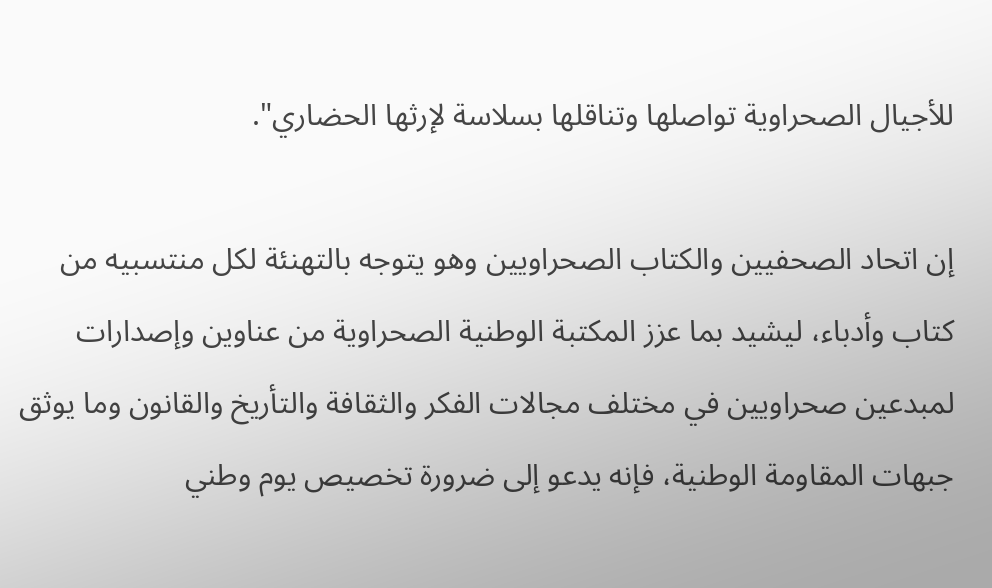للأجيال الصحراوية تواصلها وتناقلها بسلاسة لإرثها الحضاري".

إن اتحاد الصحفيين والكتاب الصحراويين وهو يتوجه بالتهنئة لكل منتسبيه من كتاب وأدباء، ليشيد بما عزز المكتبة الوطنية الصحراوية من عناوين وإصدارات لمبدعين صحراويين في مختلف مجالات الفكر والثقافة والتأريخ والقانون وما يوثق جبهات المقاومة الوطنية، فإنه يدعو إلى ضرورة تخصيص يوم وطني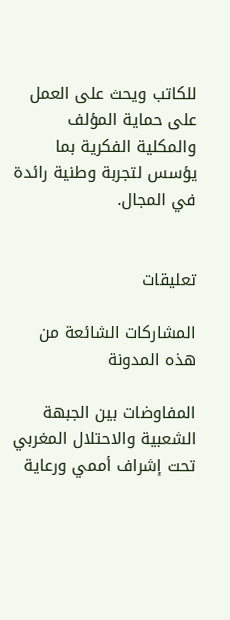للكاتب ويحث على العمل على حماية المؤلف والمكلية الفكرية بما يؤسس لتجربة وطنية رائدة في المجال.


تعليقات

المشاركات الشائعة من هذه المدونة

المفاوضات بين الجبهة الشعبية والاحتلال المغربي تحت إشراف أممي ورعاية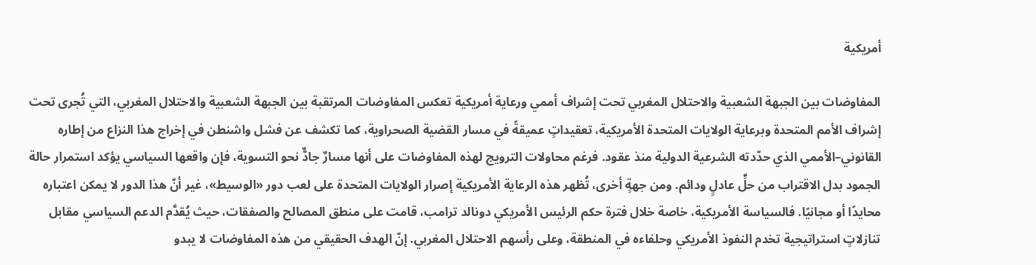أمريكية

المفاوضات بين الجبهة الشعبية والاحتلال المغربي تحت إشراف أممي ورعاية أمريكية تعكس المفاوضات المرتقبة بين الجبهة الشعبية والاحتلال المغربي، التي تُجرى تحت إشراف الأمم المتحدة وبرعاية الولايات المتحدة الأمريكية، تعقيداتٍ عميقةً في مسار القضية الصحراوية، كما تكشف عن فشل واشنطن في إخراج هذا النزاع من إطاره القانوني–الأممي الذي حدّدته الشرعية الدولية منذ عقود. فرغم محاولات الترويج لهذه المفاوضات على أنها مسارٌ جادٌّ نحو التسوية، فإن واقعها السياسي يؤكد استمرار حالة الجمود بدل الاقتراب من حلٍّ عادلٍ ودائم. ومن جهةٍ أخرى، تُظهر هذه الرعاية الأمريكية إصرار الولايات المتحدة على لعب دور «الوسيط»، غير أنّ هذا الدور لا يمكن اعتباره محايدًا أو مجانيًا. فالسياسة الأمريكية، خاصة خلال فترة حكم الرئيس الأمريكي دونالد ترامب، قامت على منطق المصالح والصفقات، حيث يُقدَّم الدعم السياسي مقابل تنازلاتٍ استراتيجية تخدم النفوذ الأمريكي وحلفاءه في المنطقة، وعلى رأسهم الاحتلال المغربي. إنّ الهدف الحقيقي من هذه المفاوضات لا يبدو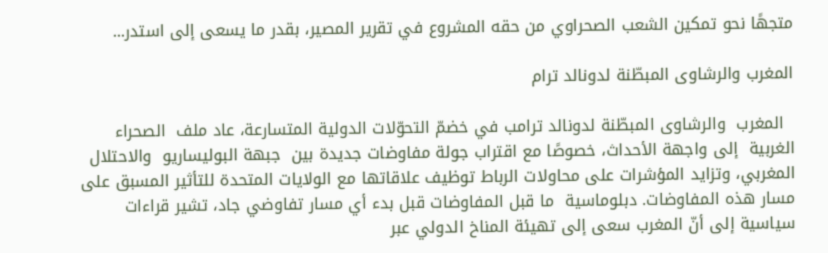متجهًا نحو تمكين الشعب الصحراوي من حقه المشروع في تقرير المصير، بقدر ما يسعى إلى استدر...

المغرب والرشاوى المبطّنة لدونالد ترام

  المغرب  والرشاوى المبطّنة لدونالد ترامب في خضمّ التحوّلات الدولية المتسارعة، عاد ملف  الصحراء الغربية  إلى واجهة الأحداث، خصوصًا مع اقتراب جولة مفاوضات جديدة بين  جبهة البوليساريو  والاحتلال المغربي، وتزايد المؤشرات على محاولات الرباط توظيف علاقاتها مع الولايات المتحدة للتأثير المسبق على مسار هذه المفاوضات. دبلوماسية  ما قبل المفاوضات قبل بدء أي مسار تفاوضي جاد، تشير قراءات سياسية إلى أنّ المغرب سعى إلى تهيئة المناخ الدولي عبر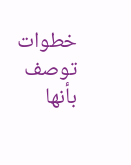خطوات توصف بأنها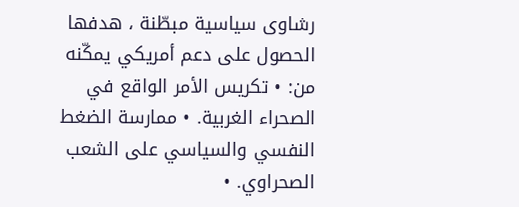رشاوى سياسية مبطّنة ، هدفها الحصول على دعم أمريكي يمكّنه من: • تكريس الأمر الواقع في الصحراء الغربية. • ممارسة الضغط النفسي والسياسي على الشعب الصحراوي. •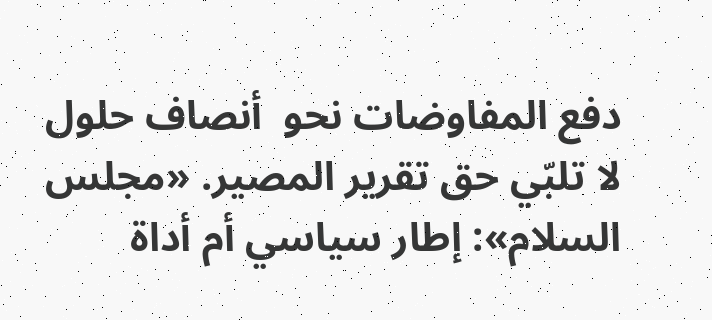دفع المفاوضات نحو  أنصاف حلول  لا تلبّي حق تقرير المصير. «مجلس السلام»: إطار سياسي أم أداة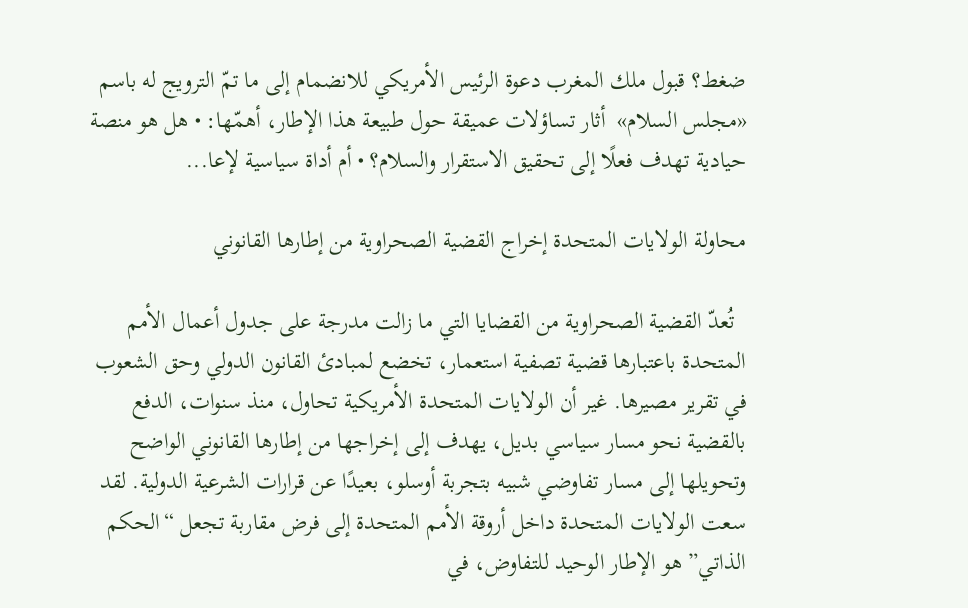ضغط؟ قبول ملك المغرب دعوة الرئيس الأمريكي للانضمام إلى ما تمّ الترويج له باسم  «مجلس السلام»  أثار تساؤلات عميقة حول طبيعة هذا الإطار، أهمّها: • هل هو منصة حيادية تهدف فعلًا إلى تحقيق الاستقرار والسلام؟ • أم أداة سياسية لإعا...

محاولة الولايات المتحدة إخراج القضية الصحراوية من إطارها القانوني

  تُعدّ القضية الصحراوية من القضايا التي ما زالت مدرجة على جدول أعمال الأمم المتحدة باعتبارها قضية تصفية استعمار، تخضع لمبادئ القانون الدولي وحق الشعوب في تقرير مصيرها. غير أن الولايات المتحدة الأمريكية تحاول، منذ سنوات، الدفع بالقضية نحو مسار سياسي بديل، يهدف إلى إخراجها من إطارها القانوني الواضح وتحويلها إلى مسار تفاوضي شبيه بتجربة أوسلو، بعيدًا عن قرارات الشرعية الدولية. لقد سعت الولايات المتحدة داخل أروقة الأمم المتحدة إلى فرض مقاربة تجعل “الحكم الذاتي” هو الإطار الوحيد للتفاوض، في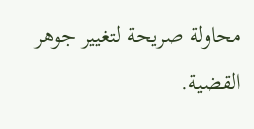محاولة صريحة لتغيير جوهر القضية.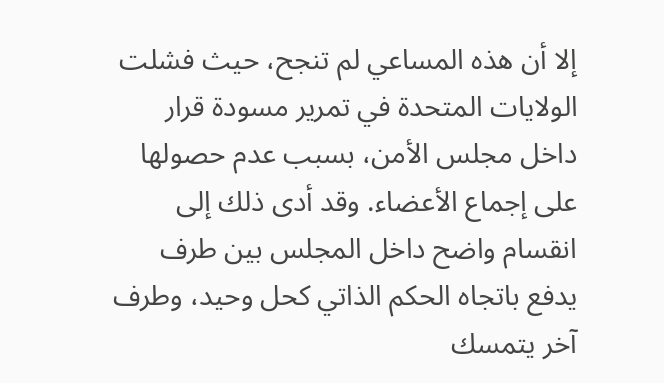إلا أن هذه المساعي لم تنجح، حيث فشلت الولايات المتحدة في تمرير مسودة قرار داخل مجلس الأمن، بسبب عدم حصولها على إجماع الأعضاء. وقد أدى ذلك إلى انقسام واضح داخل المجلس بين طرف يدفع باتجاه الحكم الذاتي كحل وحيد، وطرف آخر يتمسك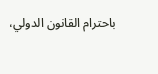باحترام القانون الدولي،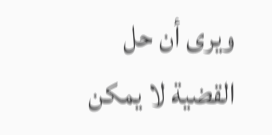ويرى أن حل القضية لا يمكن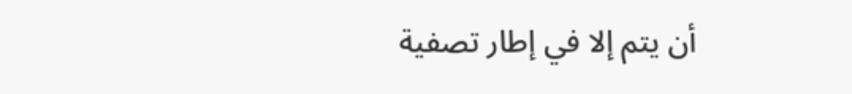أن يتم إلا في إطار تصفية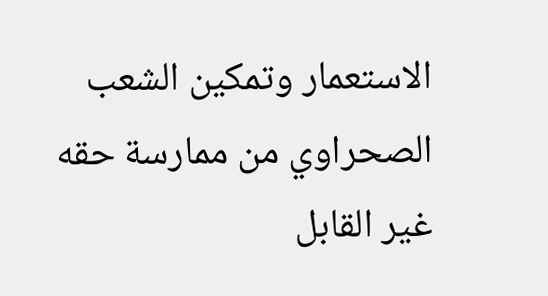الاستعمار وتمكين الشعب الصحراوي من ممارسة حقه غير القابل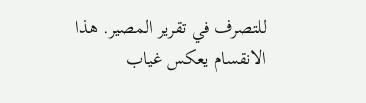للتصرف في تقرير المصير. هذا الانقسام يعكس غياب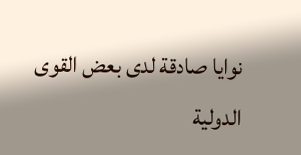نوايا صادقة لدى بعض القوى الدولية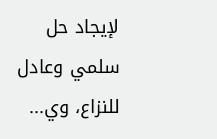لإيجاد حل سلمي وعادل للنزاع، وي...